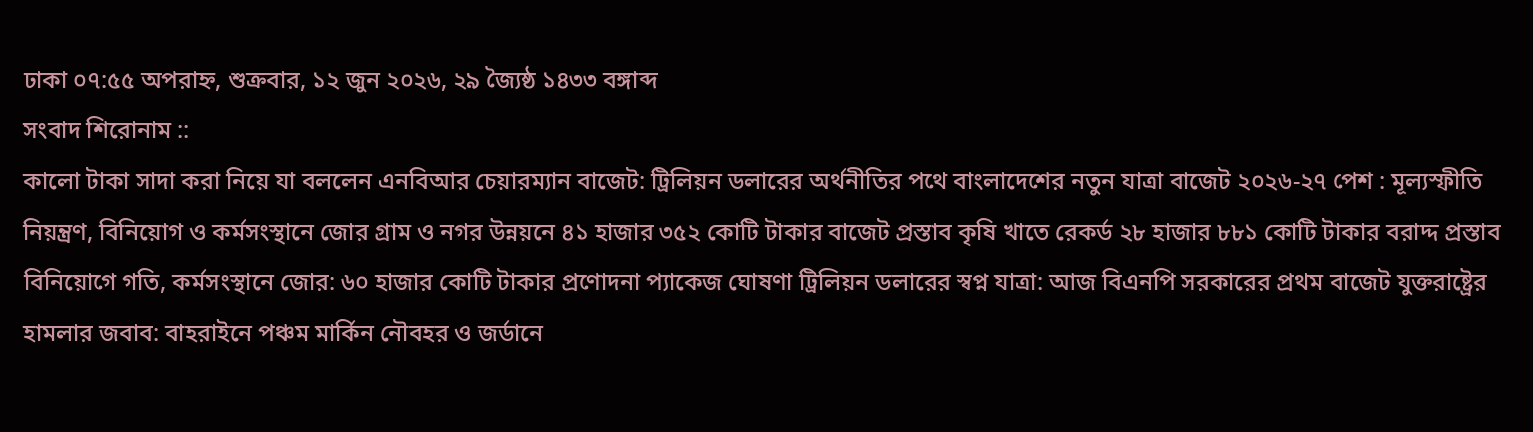ঢাকা ০৭:৫৫ অপরাহ্ন, শুক্রবার, ১২ জুন ২০২৬, ২৯ জ্যৈষ্ঠ ১৪৩৩ বঙ্গাব্দ
সংবাদ শিরোনাম ::
কালো টাকা সাদা করা নিয়ে যা বললেন এনবিআর চেয়ারম্যান বাজেট: ট্রিলিয়ন ডলারের অর্থনীতির পথে বাংলাদেশের নতুন যাত্রা বাজেট ২০২৬-২৭ পেশ : মূল্যস্ফীতি নিয়ন্ত্রণ, বিনিয়োগ ও কর্মসংস্থানে জোর গ্রাম ও নগর উন্নয়নে ৪১ হাজার ৩৫২ কোটি টাকার বাজেট প্রস্তাব কৃষি খাতে রেকর্ড ২৮ হাজার ৮৮১ কোটি টাকার বরাদ্দ প্রস্তাব বিনিয়োগে গতি, কর্মসংস্থানে জোর: ৬০ হাজার কোটি টাকার প্রণোদনা প্যাকেজ ঘোষণা ট্রিলিয়ন ডলারের স্বপ্ন যাত্রা: আজ বিএনপি সরকারের প্রথম বাজেট যুক্তরাষ্ট্রের হামলার জবাব: বাহরাইনে পঞ্চম মার্কিন নৌবহর ও জর্ডানে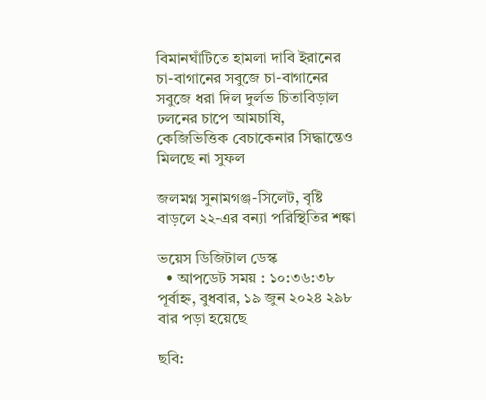বিমানঘাঁটিতে হামলা দাবি ইরানের   চা-বাগানের সবুজে চা-বাগানের সবুজে ধরা দিল দুর্লভ চিতাবিড়াল ঢলনের চাপে আমচাষি, কেজিভিত্তিক বেচাকেনার সিদ্ধান্তেও মিলছে না সুফল

জলমগ্ন সুনামগঞ্জ-সিলেট, বৃষ্টি বাড়লে ২২-এর বন্যা পরিস্থিতির শঙ্কা

ভয়েস ডিজিটাল ডেস্ক
  • আপডেট সময় : ১০:৩৬:৩৮ পূর্বাহ্ন, বুধবার, ১৯ জুন ২০২৪ ২৯৮ বার পড়া হয়েছে

ছবি: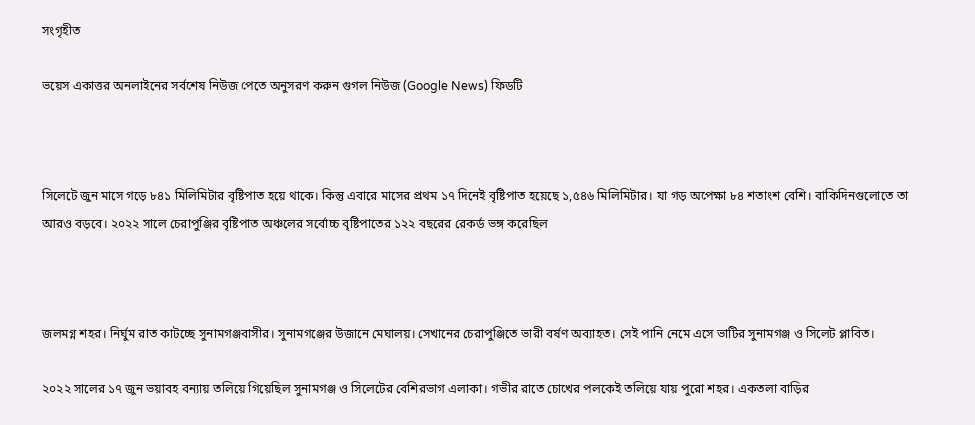সংগৃহীত

ভয়েস একাত্তর অনলাইনের সর্বশেষ নিউজ পেতে অনুসরণ করুন গুগল নিউজ (Google News) ফিডটি



সিলেটে জুন মাসে গড়ে ৮৪১ মিলিমিটার বৃষ্টিপাত হয়ে থাকে। কিন্তু এবারে মাসের প্রথম ১৭ দিনেই বৃষ্টিপাত হয়েছে ১,৫৪৬ মিলিমিটার। যা গড় অপেক্ষা ৮৪ শতাংশ বেশি। বাকিদিনগুলোতে তা আরও বড়বে। ২০২২ সালে চেরাপুঞ্জির বৃষ্টিপাত অঞ্চলের সর্বোচ্চ বৃষ্টিপাতের ১২২ বছরের রেকর্ড ভঙ্গ করেছিল



জলমগ্ন শহর। নির্ঘুম রাত কাটচ্ছে সুনামগঞ্জবাসীর। সুনামগঞ্জের উজানে মেঘালয়। সেখানের চেরাপুঞ্জিতে ভারী বর্ষণ অব্যাহত। সেই পানি নেমে এসে ভাটির সুনামগঞ্জ ও সিলেট প্লাবিত।

২০২২ সালের ১৭ জুন ভয়াবহ বন্যায় তলিয়ে গিয়েছিল সুনামগঞ্জ ও সিলেটের বেশিরভাগ এলাকা। গভীর রাতে চোখের পলকেই তলিয়ে যায় পুরো শহর। একতলা বাড়ির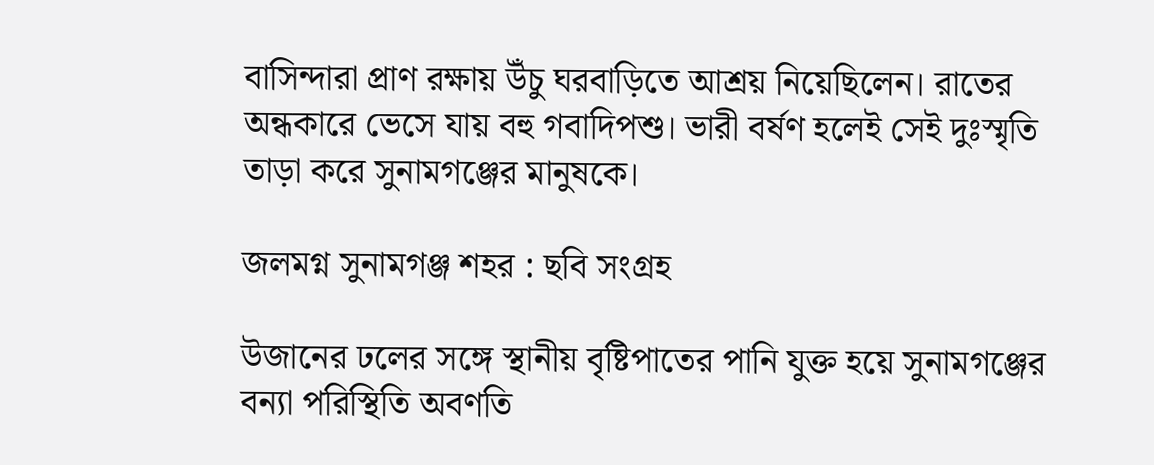বাসিন্দারা প্রাণ রক্ষায় উঁচু ঘরবাড়িতে আশ্রয় নিয়েছিলেন। রাতের অন্ধকারে ভেসে যায় বহু গবাদিপশু। ভারী বর্ষণ হলেই সেই দুঃস্মৃতি তাড়া করে সুনামগঞ্জের মানুষকে।

জলমগ্ন সুনামগঞ্জ শহর : ছবি সংগ্রহ

উজানের ঢলের সঙ্গে স্থানীয় বৃষ্টিপাতের পানি যুক্ত হয়ে সুনামগঞ্জের বন্যা পরিস্থিতি অবণতি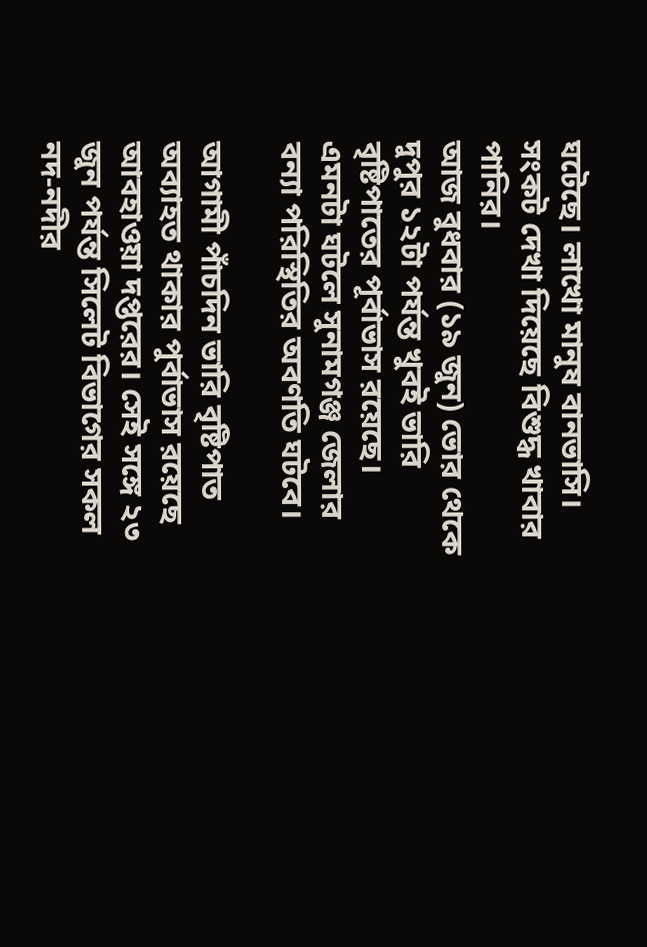ঘটেছে। লাখো মানুষ বানভাসি। সংকট দেখা দিয়েছে বিশুদ্ধ খাবার পানির।
আজ বুধবার (১৯ জুন) ভোর থেকে দুপুর ১২টা পর্যন্ত খুবই ভারি বৃষ্টিপাতের পূর্বাভাস রয়েছে। এমনটা ঘটলে সুনামগঞ্জ জেলার বন্যা পরিস্থিতির অবণতি ঘটবে।

আগামী পাঁচদিন ভারি বৃষ্টিপাত অব্যাহত থাকার পুর্বাভাস রয়েছে আবহাওয়া দপ্তরের। সেই সঙ্গে ২৩ জুন পর্যন্ত সিলেট বিভাগের সকল নদ-নদীর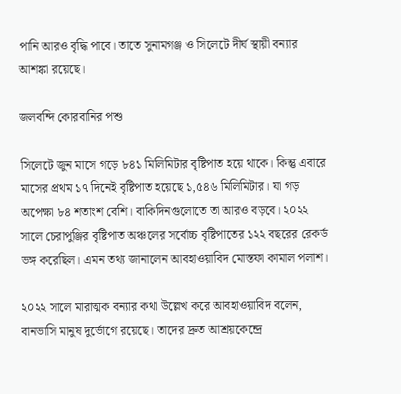পানি আরও বৃদ্ধি পাবে। তাতে সুনামগঞ্জ ও সিলেটে দীর্ঘ স্থায়ী বন্যার আশঙ্কা রয়েছে।

জলবন্দি কোরবানির পশু

সিলেটে জুন মাসে গড়ে ৮৪১ মিলিমিটার বৃষ্টিপাত হয়ে থাকে। কিন্তু এবারে মাসের প্রথম ১৭ দিনেই বৃষ্টিপাত হয়েছে ১,৫৪৬ মিলিমিটার। যা গড় অপেক্ষা ৮৪ শতাংশ বেশি। বাকিদিনগুলোতে তা আরও বড়বে। ২০২২ সালে চেরাপুঞ্জির বৃষ্টিপাত অঞ্চলের সর্বোচ্চ বৃষ্টিপাতের ১২২ বছরের রেকর্ড ভঙ্গ করেছিল। এমন তথ্য জানালেন আবহাওয়াবিদ মোস্তফা কামাল পলাশ।

২০২২ সালে মারাত্মক বন্যার কথা উল্লেখ করে আবহাওয়াবিদ বলেন, বানভাসি মানুষ দুর্ভোগে রয়েছে। তাদের দ্রুত আশ্রয়কেন্দ্রে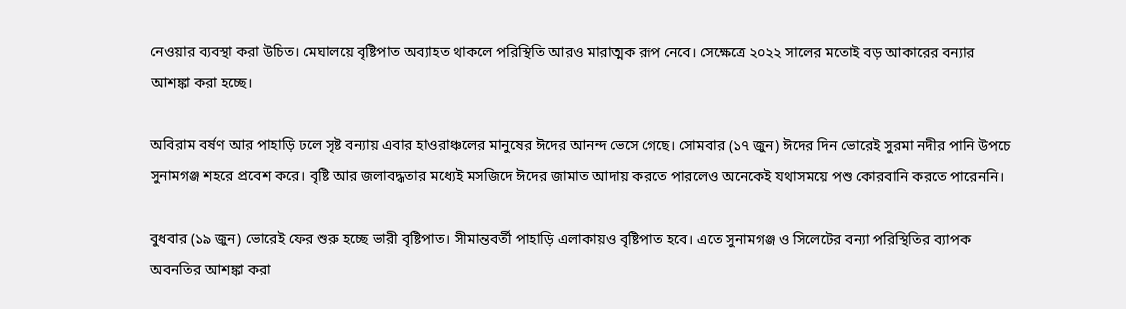নেওয়ার ব্যবস্থা করা উচিত। মেঘালয়ে বৃষ্টিপাত অব্যাহত থাকলে পরিস্থিতি আরও মারাত্মক রূপ নেবে। সেক্ষেত্রে ২০২২ সালের মতোই বড় আকারের বন্যার আশঙ্কা করা হচ্ছে।

অবিরাম বর্ষণ আর পাহাড়ি ঢলে সৃষ্ট বন্যায় এবার হাওরাঞ্চলের মানুষের ঈদের আনন্দ ভেসে গেছে। সোমবার (১৭ জুন) ঈদের দিন ভোরেই সুরমা নদীর পানি উপচে সুনামগঞ্জ শহরে প্রবেশ করে। বৃষ্টি আর জলাবদ্ধতার মধ্যেই মসজিদে ঈদের জামাত আদায় করতে পারলেও অনেকেই যথাসময়ে পশু কোরবানি করতে পারেননি।

বুধবার (১৯ জুন) ভোরেই ফের শুরু হচ্ছে ভারী বৃষ্টিপাত। সীমান্তবর্তী পাহাড়ি এলাকায়ও বৃষ্টিপাত হবে। এতে সুনামগঞ্জ ও সিলেটের বন্যা পরিস্থিতির ব্যাপক অবনতির আশঙ্কা করা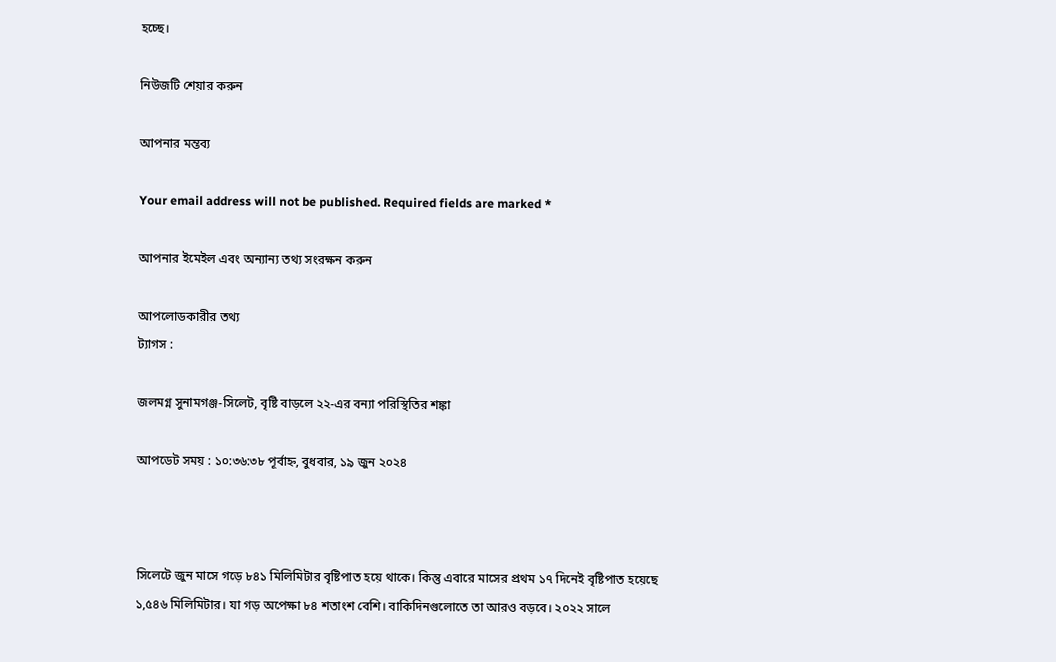হচ্ছে।

নিউজটি শেয়ার করুন

আপনার মন্তব্য

Your email address will not be published. Required fields are marked *

আপনার ইমেইল এবং অন্যান্য তথ্য সংরক্ষন করুন

আপলোডকারীর তথ্য
ট্যাগস :

জলমগ্ন সুনামগঞ্জ-সিলেট, বৃষ্টি বাড়লে ২২-এর বন্যা পরিস্থিতির শঙ্কা

আপডেট সময় : ১০:৩৬:৩৮ পূর্বাহ্ন, বুধবার, ১৯ জুন ২০২৪



সিলেটে জুন মাসে গড়ে ৮৪১ মিলিমিটার বৃষ্টিপাত হয়ে থাকে। কিন্তু এবারে মাসের প্রথম ১৭ দিনেই বৃষ্টিপাত হয়েছে ১,৫৪৬ মিলিমিটার। যা গড় অপেক্ষা ৮৪ শতাংশ বেশি। বাকিদিনগুলোতে তা আরও বড়বে। ২০২২ সালে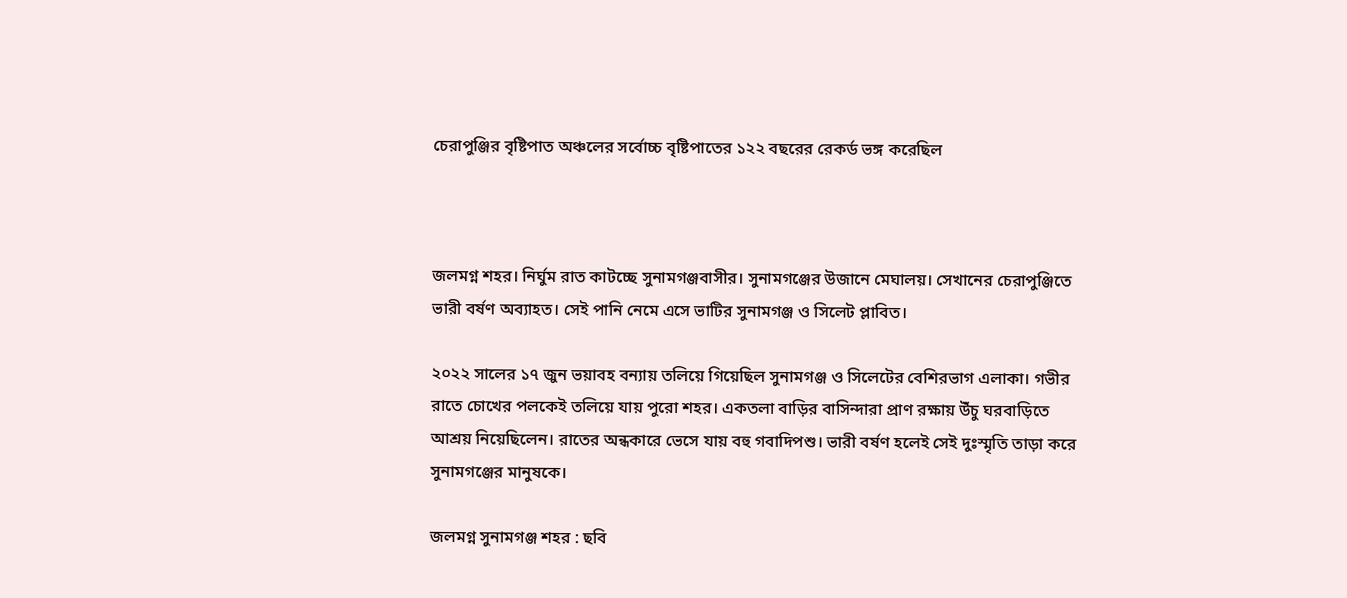চেরাপুঞ্জির বৃষ্টিপাত অঞ্চলের সর্বোচ্চ বৃষ্টিপাতের ১২২ বছরের রেকর্ড ভঙ্গ করেছিল



জলমগ্ন শহর। নির্ঘুম রাত কাটচ্ছে সুনামগঞ্জবাসীর। সুনামগঞ্জের উজানে মেঘালয়। সেখানের চেরাপুঞ্জিতে ভারী বর্ষণ অব্যাহত। সেই পানি নেমে এসে ভাটির সুনামগঞ্জ ও সিলেট প্লাবিত।

২০২২ সালের ১৭ জুন ভয়াবহ বন্যায় তলিয়ে গিয়েছিল সুনামগঞ্জ ও সিলেটের বেশিরভাগ এলাকা। গভীর রাতে চোখের পলকেই তলিয়ে যায় পুরো শহর। একতলা বাড়ির বাসিন্দারা প্রাণ রক্ষায় উঁচু ঘরবাড়িতে আশ্রয় নিয়েছিলেন। রাতের অন্ধকারে ভেসে যায় বহু গবাদিপশু। ভারী বর্ষণ হলেই সেই দুঃস্মৃতি তাড়া করে সুনামগঞ্জের মানুষকে।

জলমগ্ন সুনামগঞ্জ শহর : ছবি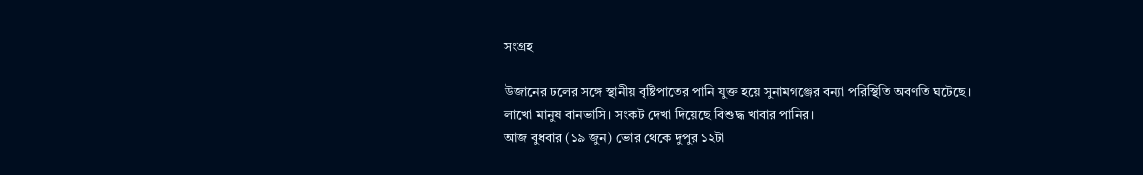সংগ্রহ

উজানের ঢলের সঙ্গে স্থানীয় বৃষ্টিপাতের পানি যুক্ত হয়ে সুনামগঞ্জের বন্যা পরিস্থিতি অবণতি ঘটেছে। লাখো মানুষ বানভাসি। সংকট দেখা দিয়েছে বিশুদ্ধ খাবার পানির।
আজ বুধবার (১৯ জুন) ভোর থেকে দুপুর ১২টা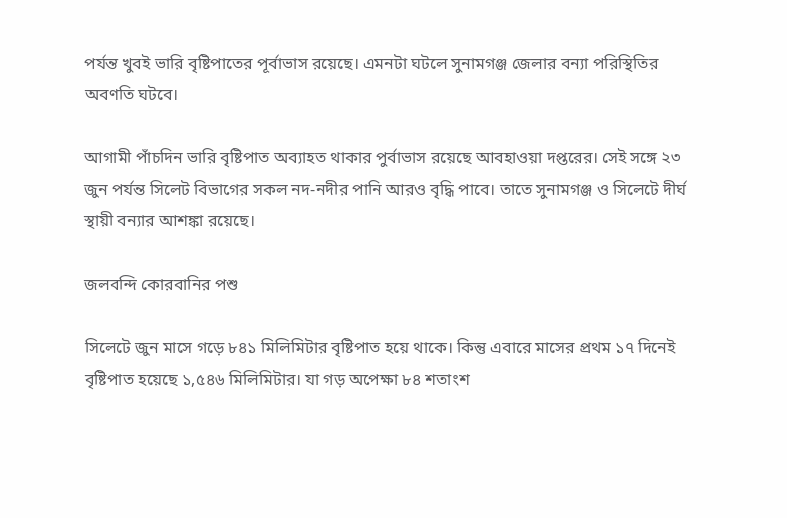পর্যন্ত খুবই ভারি বৃষ্টিপাতের পূর্বাভাস রয়েছে। এমনটা ঘটলে সুনামগঞ্জ জেলার বন্যা পরিস্থিতির অবণতি ঘটবে।

আগামী পাঁচদিন ভারি বৃষ্টিপাত অব্যাহত থাকার পুর্বাভাস রয়েছে আবহাওয়া দপ্তরের। সেই সঙ্গে ২৩ জুন পর্যন্ত সিলেট বিভাগের সকল নদ-নদীর পানি আরও বৃদ্ধি পাবে। তাতে সুনামগঞ্জ ও সিলেটে দীর্ঘ স্থায়ী বন্যার আশঙ্কা রয়েছে।

জলবন্দি কোরবানির পশু

সিলেটে জুন মাসে গড়ে ৮৪১ মিলিমিটার বৃষ্টিপাত হয়ে থাকে। কিন্তু এবারে মাসের প্রথম ১৭ দিনেই বৃষ্টিপাত হয়েছে ১,৫৪৬ মিলিমিটার। যা গড় অপেক্ষা ৮৪ শতাংশ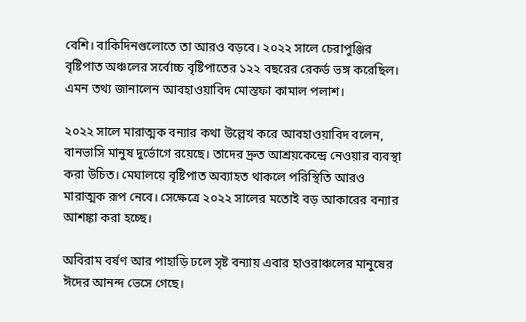বেশি। বাকিদিনগুলোতে তা আরও বড়বে। ২০২২ সালে চেরাপুঞ্জির বৃষ্টিপাত অঞ্চলের সর্বোচ্চ বৃষ্টিপাতের ১২২ বছরের রেকর্ড ভঙ্গ করেছিল। এমন তথ্য জানালেন আবহাওয়াবিদ মোস্তফা কামাল পলাশ।

২০২২ সালে মারাত্মক বন্যার কথা উল্লেখ করে আবহাওয়াবিদ বলেন, বানভাসি মানুষ দুর্ভোগে রয়েছে। তাদের দ্রুত আশ্রয়কেন্দ্রে নেওয়ার ব্যবস্থা করা উচিত। মেঘালয়ে বৃষ্টিপাত অব্যাহত থাকলে পরিস্থিতি আরও মারাত্মক রূপ নেবে। সেক্ষেত্রে ২০২২ সালের মতোই বড় আকারের বন্যার আশঙ্কা করা হচ্ছে।

অবিরাম বর্ষণ আর পাহাড়ি ঢলে সৃষ্ট বন্যায় এবার হাওরাঞ্চলের মানুষের ঈদের আনন্দ ভেসে গেছে।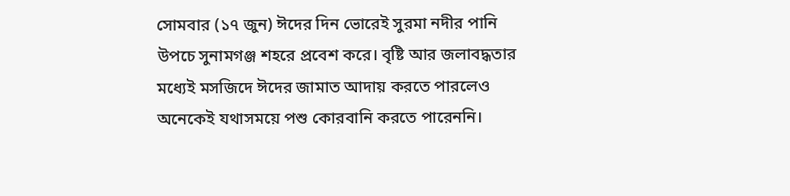সোমবার (১৭ জুন) ঈদের দিন ভোরেই সুরমা নদীর পানি উপচে সুনামগঞ্জ শহরে প্রবেশ করে। বৃষ্টি আর জলাবদ্ধতার মধ্যেই মসজিদে ঈদের জামাত আদায় করতে পারলেও অনেকেই যথাসময়ে পশু কোরবানি করতে পারেননি।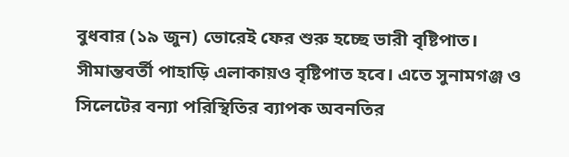বুধবার (১৯ জুন) ভোরেই ফের শুরু হচ্ছে ভারী বৃষ্টিপাত। সীমান্তবর্তী পাহাড়ি এলাকায়ও বৃষ্টিপাত হবে। এতে সুনামগঞ্জ ও সিলেটের বন্যা পরিস্থিতির ব্যাপক অবনতির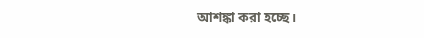আশঙ্কা করা হচ্ছে।